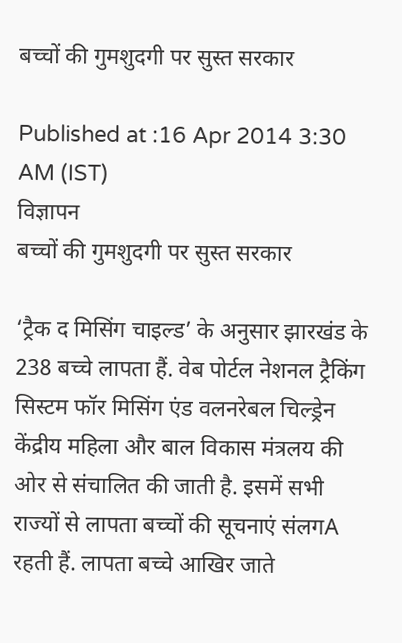बच्चों की गुमशुदगी पर सुस्त सरकार

Published at :16 Apr 2014 3:30 AM (IST)
विज्ञापन
बच्चों की गुमशुदगी पर सुस्त सरकार

‘ट्रैक द मिसिंग चाइल्ड’ के अनुसार झारखंड के 238 बच्चे लापता हैं. वेब पोर्टल नेशनल ट्रैकिंग सिस्टम फॉर मिसिंग एंड वलनरेबल चिल्ड्रेन केंद्रीय महिला और बाल विकास मंत्रलय की ओर से संचालित की जाती है. इसमें सभी राज्यों से लापता बच्चों की सूचनाएं संलगA रहती हैं. लापता बच्चे आखिर जाते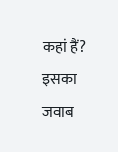कहां हैं? इसका जवाब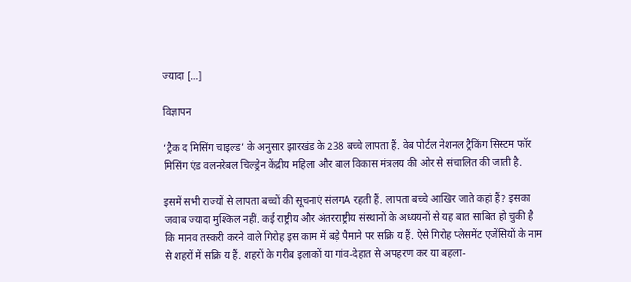ज्यादा […]

विज्ञापन

‘ट्रैक द मिसिंग चाइल्ड’ के अनुसार झारखंड के 238 बच्चे लापता हैं. वेब पोर्टल नेशनल ट्रैकिंग सिस्टम फॉर मिसिंग एंड वलनरेबल चिल्ड्रेन केंद्रीय महिला और बाल विकास मंत्रलय की ओर से संचालित की जाती है.

इसमें सभी राज्यों से लापता बच्चों की सूचनाएं संलगA रहती हैं. लापता बच्चे आखिर जाते कहां हैं? इसका जवाब ज्यादा मुश्किल नहीं. कई राष्ट्रीय और अंतरराष्ट्रीय संस्थानों के अध्ययनों से यह बात साबित हो चुकी है कि मानव तस्करी करने वाले गिरोह इस काम में बड़े पैमाने पर सक्रि य हैं. ऐसे गिरोह प्लेसमेंट एजेंसियों के नाम से शहरों में सक्रि य हैं. शहरों के गरीब इलाकों या गांव-देहात से अपहरण कर या बहला-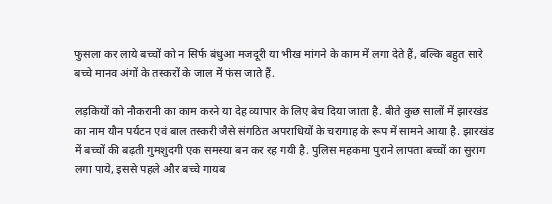फुसला कर लाये बच्चों को न सिर्फ बंधुआ मजदूरी या भीख मांगने के काम में लगा देते हैं, बल्कि बहुत सारे बच्चे मानव अंगों के तस्करों के जाल में फंस जाते हैं.

लड़कियों को नौकरानी का काम करने या देह व्यापार के लिए बेच दिया जाता है. बीते कुछ सालों में झारखंड का नाम यौन पर्यटन एवं बाल तस्करी जैसे संगठित अपराधियों के चरागाह के रूप में सामने आया है. झारखंड में बच्चों की बढ़ती गुमशुदगी एक समस्या बन कर रह गयी है. पुलिस महकमा पुराने लापता बच्चों का सुराग लगा पाये, इससे पहले और बच्चे गायब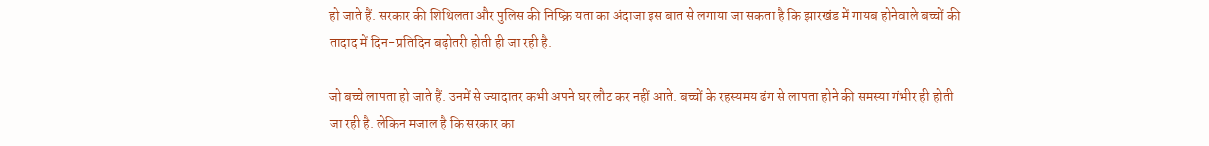हो जाते हैं. सरकार की शिथिलता और पुलिस की निष्क्रि यता का अंदाजा इस बात से लगाया जा सकता है कि झारखंड में गायब होनेवाले बच्चों की तादाद में दिन-प्रतिदिन बढ़ोतरी होती ही जा रही है.

जो बच्चे लापता हो जाते हैं. उनमें से ज्यादातर कभी अपने घर लौट कर नहीं आते. बच्चों के रहस्यमय ढंग से लापता होने की समस्या गंभीर ही होती जा रही है. लेकिन मजाल है कि सरकार का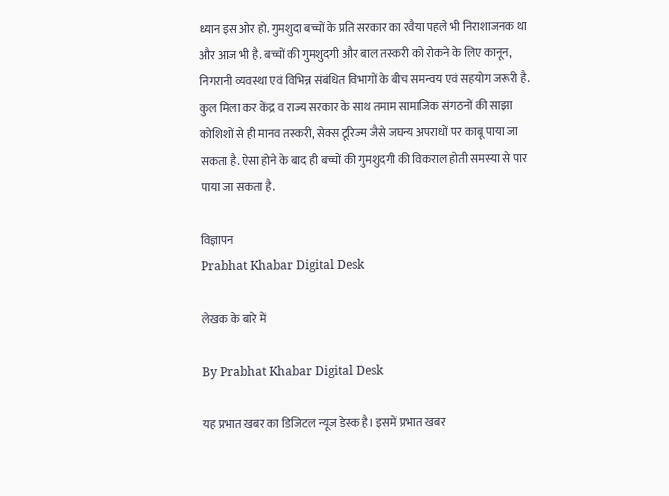ध्यान इस ओर हो. गुमशुदा बच्चों के प्रति सरकार का रवैया पहले भी निराशाजनक था और आज भी है. बच्चों की गुमशुदगी और बाल तस्करी को रोकने के लिए कानून, निगरानी व्यवस्था एवं विभिन्न संबंधित विभागों के बीच समन्वय एवं सहयोग जरूरी है. कुल मिला कर केंद्र व राज्य सरकार के साथ तमाम सामाजिक संगठनों की साझा कोशिशों से ही मानव तस्करी, सेक्स टूरिज्म जैसे जघन्य अपराधों पर काबू पाया जा सकता है. ऐसा होने के बाद ही बच्चों की गुमशुदगी की विकराल होती समस्या से पार पाया जा सकता है.

विज्ञापन
Prabhat Khabar Digital Desk

लेखक के बारे में

By Prabhat Khabar Digital Desk

यह प्रभात खबर का डिजिटल न्यूज डेस्क है। इसमें प्रभात खबर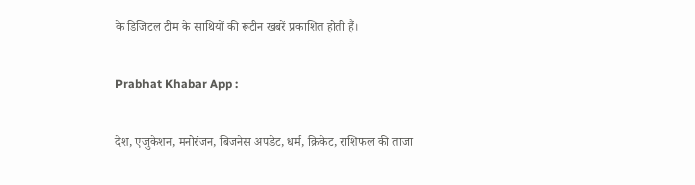के डिजिटल टीम के साथियों की रूटीन खबरें प्रकाशित होती हैं।

Prabhat Khabar App :

देश, एजुकेशन, मनोरंजन, बिजनेस अपडेट, धर्म, क्रिकेट, राशिफल की ताजा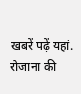खबरें पढ़ें यहां. रोजाना की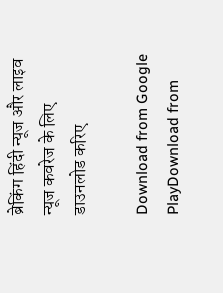ब्रेकिंग हिंदी न्यूज और लाइव न्यूज कवरेज के लिए डाउनलोड करिए

Download from Google PlayDownload from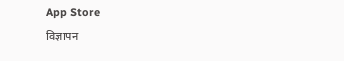App Store
विज्ञापन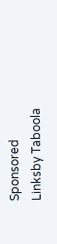Sponsored Linksby Taboola